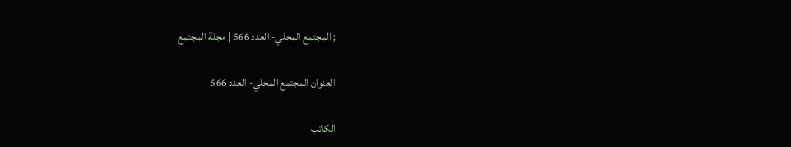; المجتمع المحلي- العدد 566 | مجلة المجتمع

العنوان المجتمع المحلي- العدد 566

الكاتب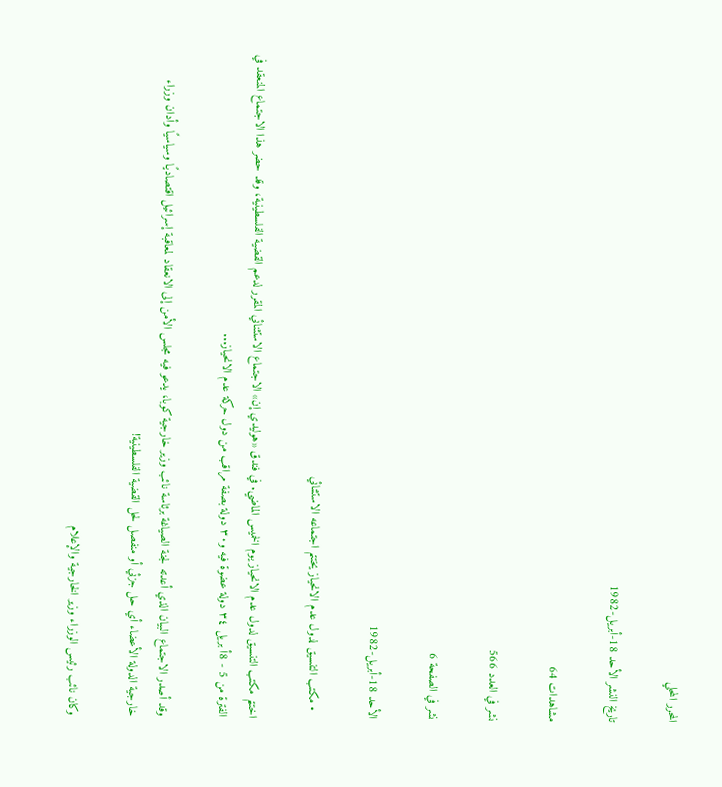المحرر المحلي

تاريخ النشر الأحد 18-أبريل-1982

مشاهدات 64

نشر في العدد 566

نشر في الصفحة 6

الأحد 18-أبريل-1982

  • مكتب التنسيق لدول عدم الانحياز يختتم اجتماعه الاستثنائي

اختتم مكتب التنسيق لدول عدم الانحياز يوم الخميس الماضي. في فندق «هوليدي إن» الاجتماع الاستثنائي المقرر لدعم القضية الفلسطينية، وقد حضر هذا الاجتماع المنعقد في الفترة من 5 - 8أ بريل ٣٤ دولة عضوة فيه و٣٠ دولة بصفة مراقب من دول حركة عدم الانحياز...

وقد أصدر الاجتماع البيان الذي أعدته لجنة الصياغة برئاسة نائب وزير خارجية كوبا، يدعو فيه مجلس الأمن إلى الانعقاد لمعاقبة إسرائيل اقتصاديًا وسياسيًا وأدان وزراء خارجية الدولة الأعضاء أي حل جزئي أو منفصل لحل القضية الفلسطينية!

وكان نائب رئيس الوزراء وزير الخارجية والإعلام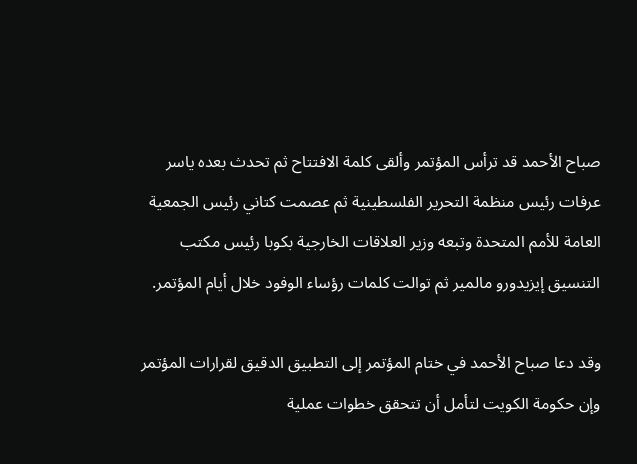صباح الأحمد قد ترأس المؤتمر وألقى كلمة الافتتاح ثم تحدث بعده ياسر عرفات رئيس منظمة التحرير الفلسطينية ثم عصمت كتاني رئيس الجمعية العامة للأمم المتحدة وتبعه وزير العلاقات الخارجية بكوبا رئيس مكتب التنسيق إيزيدورو مالمير ثم توالت كلمات رؤساء الوفود خلال أيام المؤتمر.

وقد دعا صباح الأحمد في ختام المؤتمر إلى التطبيق الدقيق لقرارات المؤتمر وإن حكومة الكويت لتأمل أن تتحقق خطوات عملية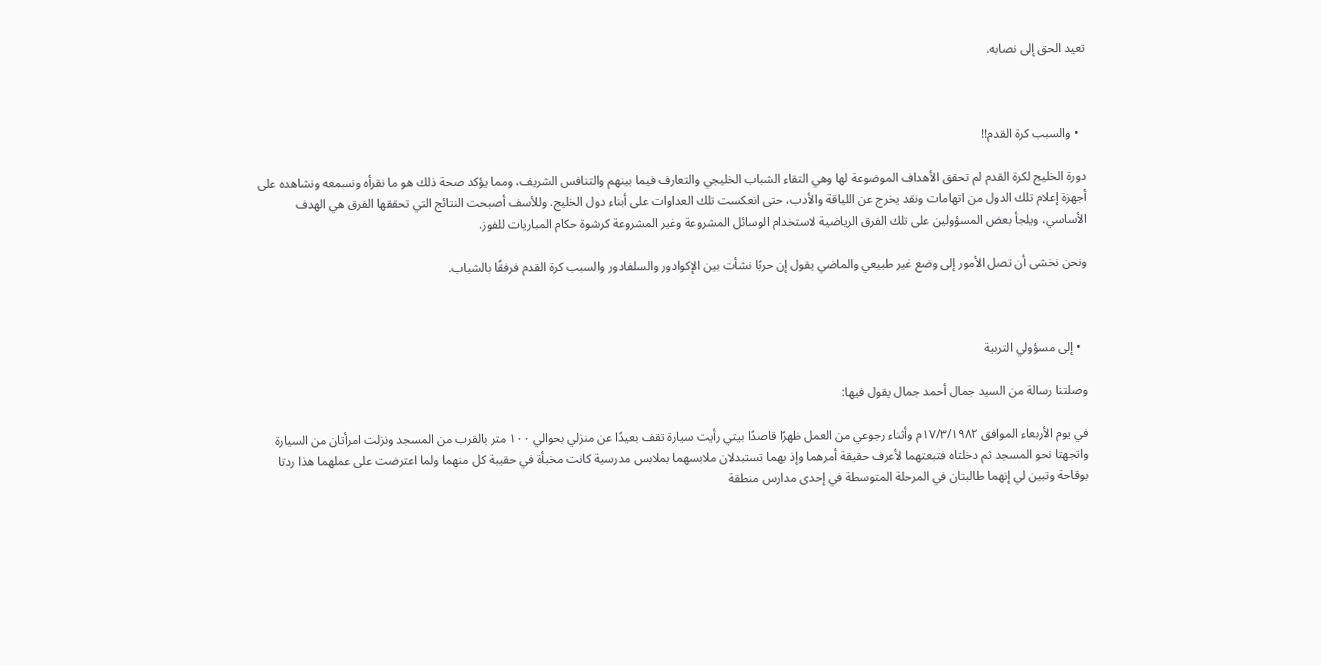تعيد الحق إلى نصابه.



  • والسبب كرة القدم!!

دورة الخليج لكرة القدم لم تحقق الأهداف الموضوعة لها وهي التقاء الشباب الخليجي والتعارف فيما بينهم والتنافس الشريف، ومما يؤكد صحة ذلك هو ما نقرأه ونسمعه ونشاهده على أجهزة إعلام تلك الدول من اتهامات ونقد يخرج عن اللياقة والأدب، حتى انعكست تلك العداوات على أبناء دول الخليج. وللأسف أصبحت النتائج التي تحققها الفرق هي الهدف الأساسي، ويلجأ بعض المسؤولين على تلك الفرق الرياضية لاستخدام الوسائل المشروعة وغير المشروعة كرشوة حكام المباريات للفوز.

ونحن نخشى أن تصل الأمور إلى وضع غير طبيعي والماضي يقول إن حربًا نشأت بين الإكوادور والسلفادور والسبب كرة القدم فرفقًا بالشباب.



  • إلى مسؤولي التربية

وصلتنا رسالة من السيد جمال أحمد جمال يقول فيها:

في يوم الأربعاء الموافق ١٧/٣/١٩٨٢م وأثناء رجوعي من العمل ظهرًا قاصدًا بيتي رأيت سيارة تقف بعيدًا عن منزلي بحوالي ۱۰۰ متر بالقرب من المسجد ونزلت امرأتان من السيارة واتجهتا نحو المسجد ثم دخلتاه فتبعتهما لأعرف حقيقة أمرهما وإذ بهما تستبدلان ملابسهما بملابس مدرسية كانت مخبأة في حقيبة كل منهما ولما اعترضت على عملهما هذا ردتا بوقاحة وتبين لي إنهما طالبتان في المرحلة المتوسطة في إحدى مدارس منطقة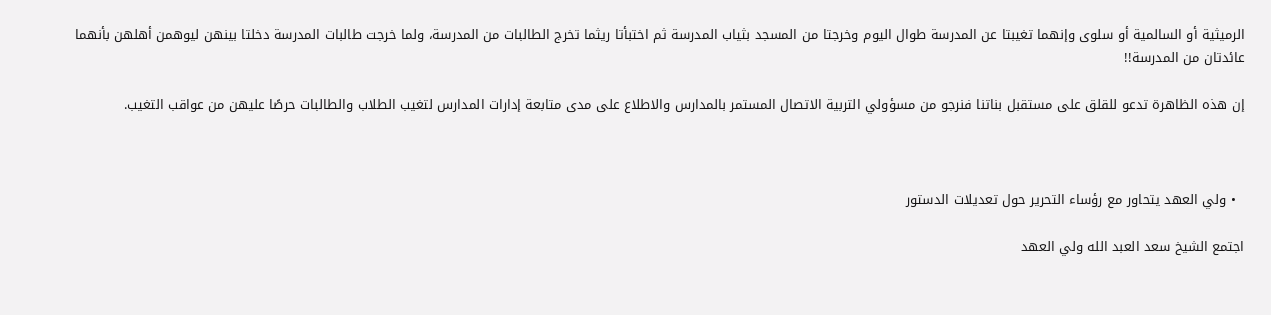الرميثية أو السالمية أو سلوى وإنهما تغيبتا عن المدرسة طوال اليوم وخرجتا من المسجد بثياب المدرسة ثم اختبأتا ريثما تخرج الطالبات من المدرسة، ولما خرجت طالبات المدرسة دخلتا بينهن ليوهمن أهلهن بأنهما عائدتان من المدرسة!!

إن هذه الظاهرة تدعو للقلق على مستقبل بناتنا فنرجو من مسؤولي التربية الاتصال المستمر بالمدارس والاطلاع على مدى متابعة إدارات المدارس لتغيب الطلاب والطالبات حرصًا عليهن من عواقب التغيب.



  • ولي العهد يتحاور مع رؤساء التحرير حول تعديلات الدستور

اجتمع الشيخ سعد العبد الله ولي العهد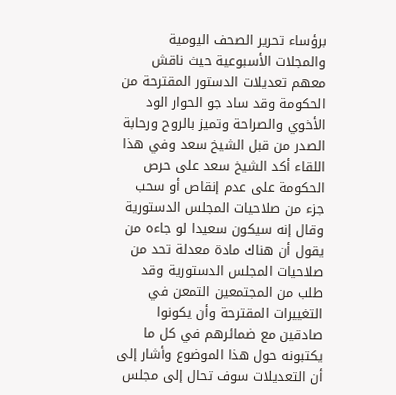برؤساء تحرير الصحف اليومية والمجلات الأسبوعية حيث ناقش معهم تعديلات الدستور المقترحة من الحكومة وقد ساد جو الحوار الود الأخوي والصراحة وتميز بالروح ورحابة الصدر من قبل الشيخ سعد وفي هذا اللقاء أكد الشيخ سعد على حرص الحكومة على عدم إنقاص أو سحب جزء من صلاحيات المجلس الدستورية وقال إنه سيكون سعيدا لو جاءه من يقول أن هناك مادة معدلة تحد من صلاحيات المجلس الدستورية وقد طلب من المجتمعين التمعن في التغييرات المقترحة وأن يكونوا صادقين مع ضمائرهم في كل ما يكتبونه حول هذا الموضوع وأشار إلى أن التعديلات سوف تحال إلى مجلس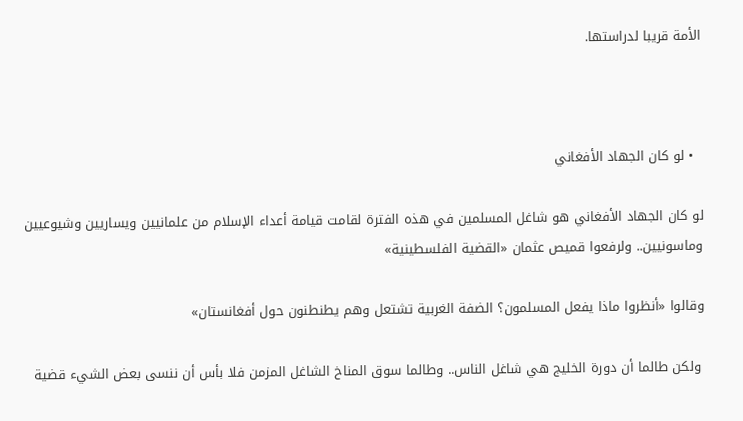الأمة قريبا لدراستها.



  • لو كان الجهاد الأفغاني

لو كان الجهاد الأفغاني هو شاغل المسلمين في هذه الفترة لقامت قيامة أعداء الإسلام من علمانيين ويساريين وشيوعيين وماسونيين.. ولرفعوا قميص عثمان «القضية الفلسطينية»

وقالوا «أنظروا ماذا يفعل المسلمون؟ الضفة الغربية تشتعل وهم يطنطنون حول أفغانستان»

 ولكن طالما أن دورة الخليج هي شاغل الناس.. وطالما سوق المناخ الشاغل المزمن فلا بأس أن ننسى بعض الشيء قضية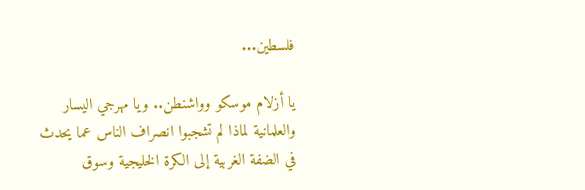فلسطين...

یا أزلام موسكو وواشنطن.. ويا مهرجي اليسار والعلمانية لماذا لم تشجبوا انصراف الناس عما يحدث في الضفة الغربية إلى الكرة الخليجية وسوق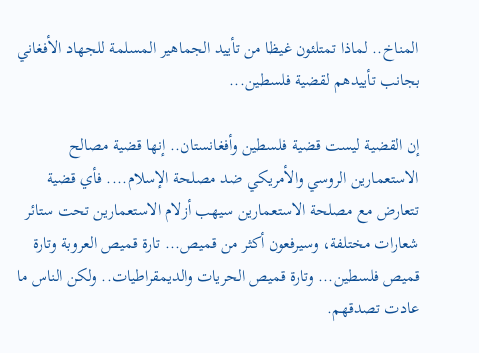المناخ.. لماذا تمتلئون غيظا من تأييد الجماهير المسلمة للجهاد الأفغاني بجانب تأييدهم لقضية فلسطين...

إن القضية ليست قضية فلسطين وأفغانستان.. إنها قضية مصالح الاستعمارين الروسي والأمريكي ضد مصلحة الإسلام.... فأي قضية تتعارض مع مصلحة الاستعمارين سيهب أزلام الاستعمارين تحت ستائر شعارات مختلفة، وسيرفعون أكثر من قميص... تارة قميص العروبة وتارة قميص فلسطين... وتارة قميص الحريات والديمقراطيات.. ولكن الناس ما عادت تصدقهم.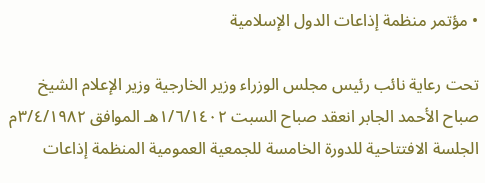• مؤتمر منظمة إذاعات الدول الإسلامية

تحت رعاية نائب رئيس مجلس الوزراء وزير الخارجية وزير الإعلام الشيخ صباح الأحمد الجابر انعقد صباح السبت ١/٦/١٤٠٢هـ الموافق ٣/٤/١٩٨٢م الجلسة الافتتاحية للدورة الخامسة للجمعية العمومية المنظمة إذاعات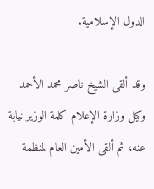الدول الإسلامية.

وقد ألقى الشيخ ناصر محمد الأحمد وكيل وزارة الإعلام كلمة الوزير نيابة عنه، ثم ألقى الأمين العام لمنظمة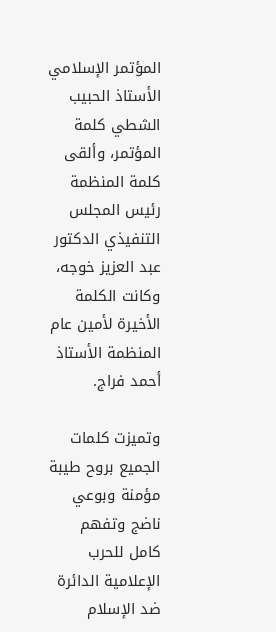المؤتمر الإسلامي الأستاذ الحبيب الشطي كلمة المؤتمر، وألقى كلمة المنظمة رئيس المجلس التنفيذي الدكتور عبد العزيز خوجه، وكانت الكلمة الأخيرة لأمين عام المنظمة الأستاذ أحمد فراج.

وتميزت كلمات الجميع بروح طيبة مؤمنة وبوعي ناضج وتفهم كامل للحرب الإعلامية الدائرة ضد الإسلام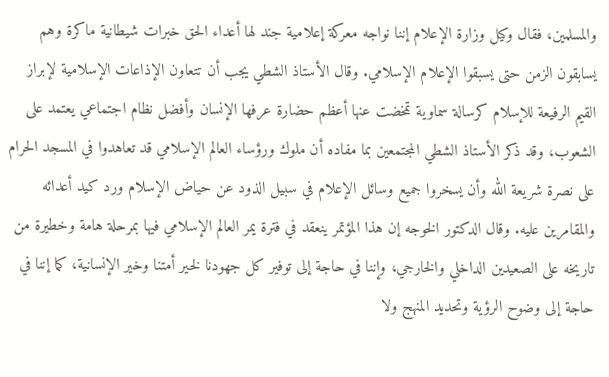والمسلمين، فقال وكيل وزارة الإعلام إننا نواجه معركة إعلامية جند لها أعداء الحق خبرات شيطانية ماكرة وهم يسابقون الزمن حتى يسبقوا الإعلام الإسلامي. وقال الأستاذ الشطي يجب أن تتعاون الإذاعات الإسلامية لإبراز القيم الرفيعة للإسلام كرسالة سماوية تمخضت عنها أعظم حضارة عرفها الإنسان وأفضل نظام اجتماعي يعتمد على الشعوب، وقد ذكر الأستاذ الشطي المجتمعين بما مفاده أن ملوك ورؤساء العالم الإسلامي قد تعاهدوا في المسجد الحرام على نصرة شريعة الله وأن يسخروا جميع وسائل الإعلام في سبيل الذود عن حياض الإسلام ورد كيد أعدائه والمقامرين عليه. وقال الدكتور الخوجه إن هذا المؤتمر ينعقد في فترة يمر العالم الإسلامي فيها بمرحلة هامة وخطيرة من تاريخه على الصعيدين الداخلي والخارجي، وإننا في حاجة إلى توفير كل جهودنا لخير أمتنا وخير الإنسانية، كما إننا في حاجة إلى وضوح الرؤية وتحديد المنهج ولا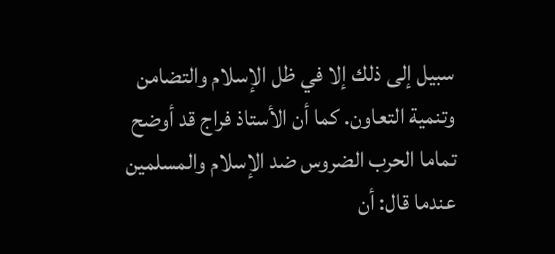سبيل إلى ذلك إلا في ظل الإسلام والتضامن وتنمية التعاون. كما أن الأستاذ فراج قد أوضح تماما الحرب الضروس ضد الإسلام والمسلمين عندما قال: أن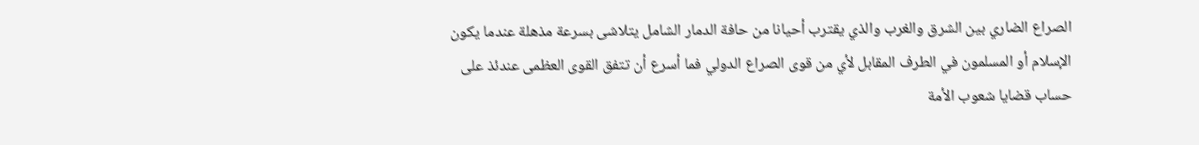الصراع الضاري بين الشرق والغرب والذي يقترب أحيانا من حافة الدمار الشامل يتلاشى بسرعة مذهلة عندما يكون الإسلام أو المسلمون في الطرف المقابل لأي من قوى الصراع الدولي فما أسرع أن تتفق القوى العظمى عندئذ على حساب قضايا شعوب الأمة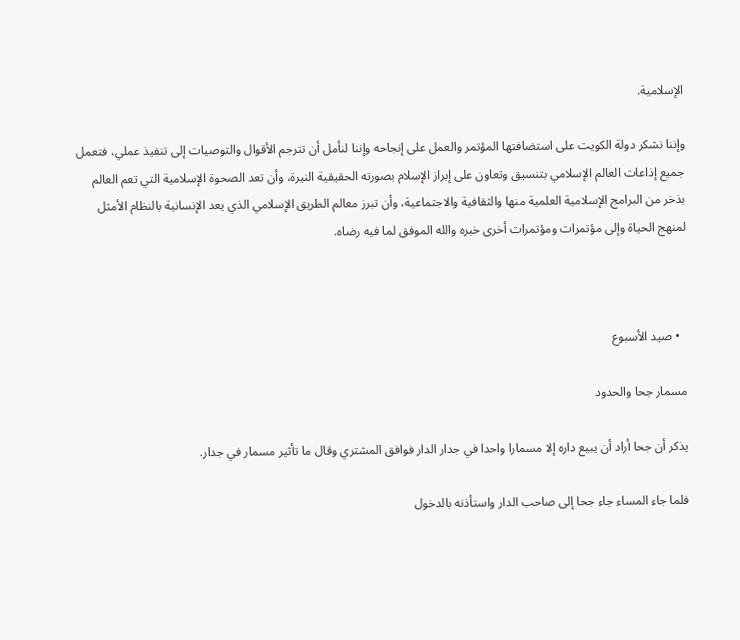الإسلامية.

وإننا نشكر دولة الكويت على استضافتها المؤتمر والعمل على إنجاحه وإننا لنأمل أن تترجم الأقوال والتوصيات إلى تنفيذ عملي، فتعمل جميع إذاعات العالم الإسلامي بتنسيق وتعاون على إبراز الإسلام بصورته الحقيقية النيرة، وأن تعد الصحوة الإسلامية التي تعم العالم بذخر من البرامج الإسلامية العلمية منها والثقافية والاجتماعية، وأن تبرز معالم الطريق الإسلامي الذي يعد الإنسانية بالنظام الأمثل لمنهج الحياة وإلى مؤتمرات ومؤتمرات أخرى خبره والله الموفق لما فيه رضاه.



  • صيد الأسبوع

مسمار جحا والحدود

يذكر أن جحا أراد أن يبيع داره إلا مسمارا واحدا في جدار الدار فوافق المشتري وقال ما تأثير مسمار في جدار.

فلما جاء المساء جاء جحا إلى صاحب الدار واستأذنه بالدخول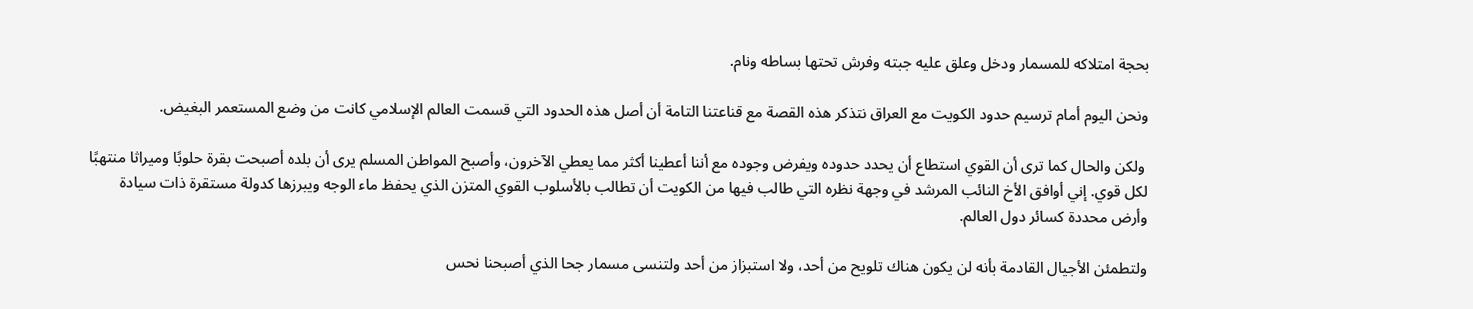بحجة امتلاكه للمسمار ودخل وعلق عليه جبته وفرش تحتها بساطه ونام.

ونحن اليوم أمام ترسيم حدود الكويت مع العراق نتذكر هذه القصة مع قناعتنا التامة أن أصل هذه الحدود التي قسمت العالم الإسلامي كانت من وضع المستعمر البغيض.

 ولكن والحال كما ترى أن القوي استطاع أن يحدد حدوده ويفرض وجوده مع أننا أعطينا أكثر مما يعطي الآخرون، وأصبح المواطن المسلم يرى أن بلده أصبحت بقرة حلوبًا وميراثا منتهبًا لكل قوي. إني أوافق الأخ النائب المرشد في وجهة نظره التي طالب فيها من الكويت أن تطالب بالأسلوب القوي المتزن الذي يحفظ ماء الوجه ويبرزها كدولة مستقرة ذات سيادة وأرض محددة كسائر دول العالم.

ولتطمئن الأجيال القادمة بأنه لن يكون هناك تلويح من أحد، ولا استبزاز من أحد ولتنسى مسمار جحا الذي أصبحنا نحس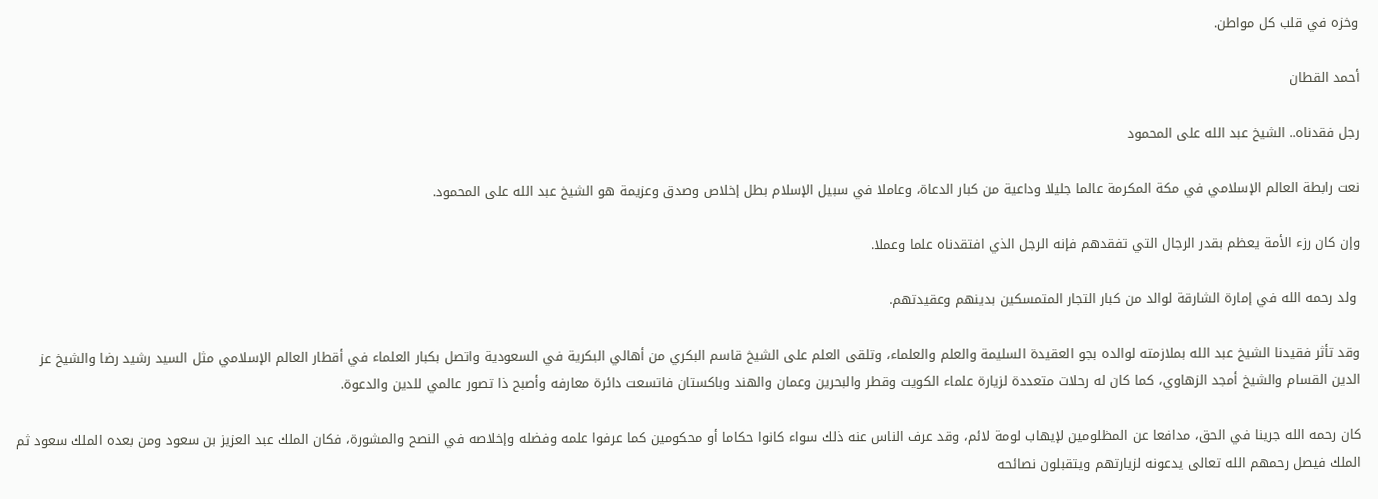وخزه في قلب كل مواطن.

أحمد القطان

رجل فقدناه.. الشيخ عبد الله على المحمود

نعت رابطة العالم الإسلامي في مكة المكرمة عالما جليلا وداعية من كبار الدعاة، وعاملا في سبيل الإسلام بطل إخلاص وصدق وعزيمة هو الشيخ عبد الله على المحمود.

وإن كان رزء الأمة يعظم بقدر الرجال التي تفقدهم فإنه الرجل الذي افتقدناه علما وعملا.

 ولد رحمه الله في إمارة الشارقة لوالد من كبار التجار المتمسكين بدينهم وعقيدتهم.

وقد تأثر فقيدنا الشيخ عبد الله بملازمته لوالده بجو العقيدة السليمة والعلم والعلماء، وتلقى العلم على الشيخ قاسم البكري من أهالي البكرية في السعودية واتصل بكبار العلماء في أقطار العالم الإسلامي مثل السيد رشيد رضا والشيخ عز الدين القسام والشيخ أمجد الزهاوي، كما كان له رحلات متعددة لزيارة علماء الكويت وقطر والبحرين وعمان والهند وباكستان فاتسعت دائرة معارفه وأصبح ذا تصور عالمي للدين والدعوة.

كان رحمه الله جرينا في الحق، مدافعا عن المظلومين لإيهاب لومة لائم، وقد عرف الناس عنه ذلك سواء كانوا حكاما أو محكومين كما عرفوا علمه وفضله وإخلاصه في النصح والمشورة، فكان الملك عبد العزيز بن سعود ومن بعده الملك سعود ثم الملك فيصل رحمهم الله تعالى يدعونه لزيارتهم ويتقبلون نصائحه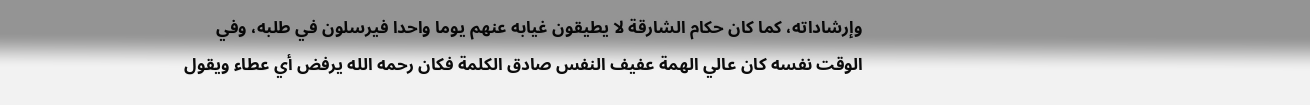وإرشاداته، كما كان حكام الشارقة لا يطيقون غيابه عنهم يوما واحدا فيرسلون في طلبه، وفي الوقت نفسه كان عالي الهمة عفيف النفس صادق الكلمة فكان رحمه الله يرفض أي عطاء ويقول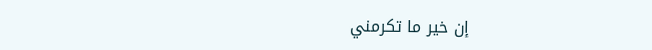إن خير ما تكرمني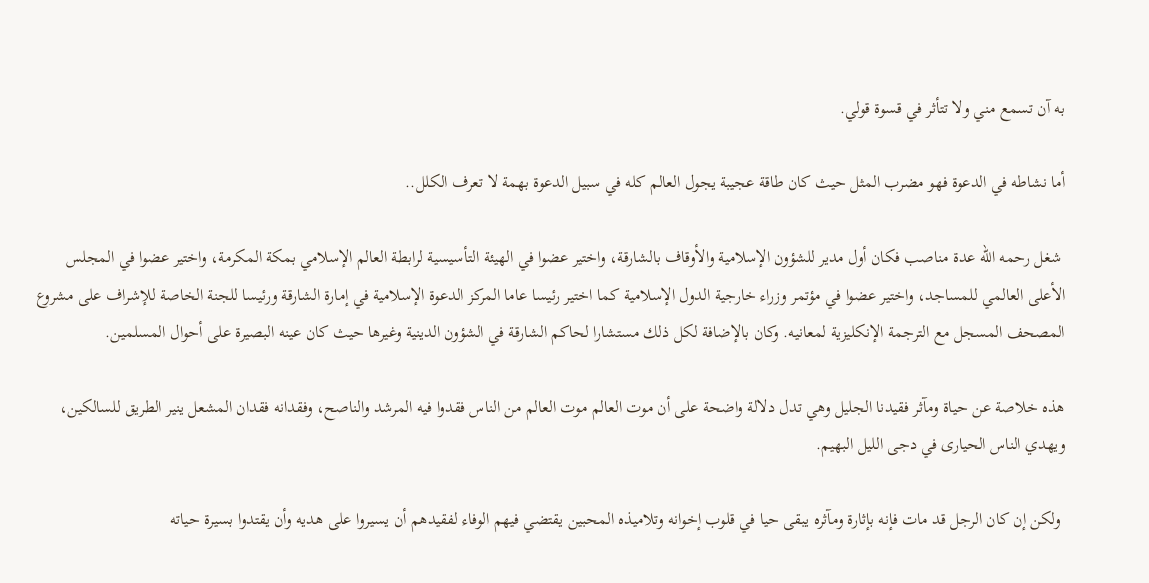به آن تسمع مني ولا تتأثر في قسوة قولي.

أما نشاطه في الدعوة فهو مضرب المثل حيث كان طاقة عجيبة يجول العالم كله في سبيل الدعوة بهمة لا تعرف الكلل..

 شغل رحمه الله عدة مناصب فكان أول مدير للشؤون الإسلامية والأوقاف بالشارقة، واختير عضوا في الهيئة التأسيسية لرابطة العالم الإسلامي بمكة المكرمة، واختير عضوا في المجلس الأعلى العالمي للمساجد، واختير عضوا في مؤتمر وزراء خارجية الدول الإسلامية كما اختير رئيسا عاما المركز الدعوة الإسلامية في إمارة الشارقة ورئيسا للجنة الخاصة للإشراف على مشروع المصحف المسجل مع الترجمة الإنكليزية لمعانيه. وكان بالإضافة لكل ذلك مستشارا لحاكم الشارقة في الشؤون الدينية وغيرها حيث كان عينه البصيرة على أحوال المسلمين.

هذه خلاصة عن حياة ومآثر فقيدنا الجليل وهي تدل دلالة واضحة على أن موت العالم موت العالم من الناس فقدوا فيه المرشد والناصح، وفقدانه فقدان المشعل ينير الطريق للسالكين، ويهدي الناس الحيارى في دجى الليل البهيم.

 ولكن إن كان الرجل قد مات فإنه بإثارة ومآثره يبقى حيا في قلوب إخوانه وتلاميذه المحبين يقتضي فيهم الوفاء لفقيدهم أن يسيروا على هديه وأن يقتدوا بسيرة حياته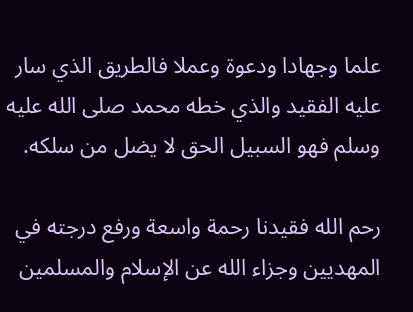علما وجهادا ودعوة وعملا فالطريق الذي سار عليه الفقيد والذي خطه محمد صلى الله عليه وسلم فهو السبيل الحق لا يضل من سلكه.

رحم الله فقيدنا رحمة واسعة ورفع درجته في المهديين وجزاء الله عن الإسلام والمسلمين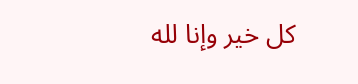كل خير وإنا لله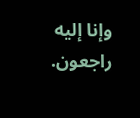وإنا إليه راجعون.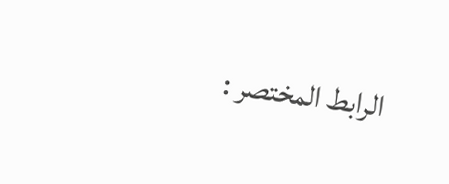الرابط المختصر :